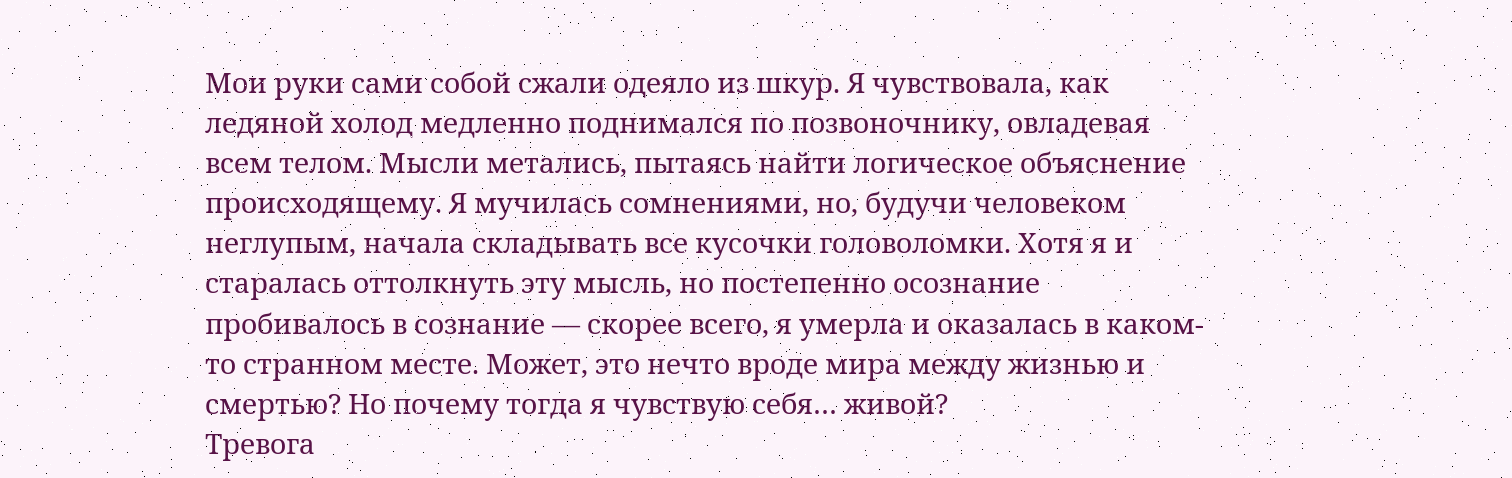Мои руки сами собой сжали одеяло из шкур. Я чувствовала, как ледяной холод медленно поднимался по позвоночнику, овладевая всем телом. Мысли метались, пытаясь найти логическое объяснение происходящему. Я мучилась сомнениями, но, будучи человеком неглупым, начала складывать все кусочки головоломки. Хотя я и старалась оттолкнуть эту мысль, но постепенно осознание пробивалось в сознание — скорее всего, я умерла и оказалась в каком-то странном месте. Может, это нечто вроде мира между жизнью и смертью? Но почему тогда я чувствую себя… живой?
Тревога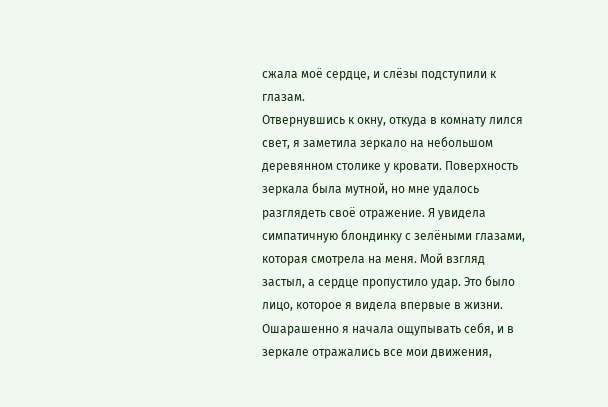сжала моё сердце, и слёзы подступили к глазам.
Отвернувшись к окну, откуда в комнату лился свет, я заметила зеркало на небольшом деревянном столике у кровати. Поверхность зеркала была мутной, но мне удалось разглядеть своё отражение. Я увидела симпатичную блондинку с зелёными глазами, которая смотрела на меня. Мой взгляд застыл, а сердце пропустило удар. Это было лицо, которое я видела впервые в жизни.
Ошарашенно я начала ощупывать себя, и в зеркале отражались все мои движения,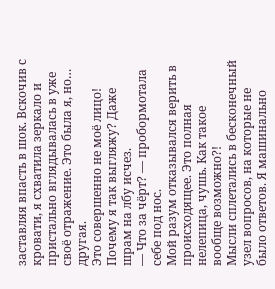заставляя впасть в шок. Вскочив с кровати, я схватила зеркало и пристально вглядывалась в уже своё отражение. Это была я, но… другая.
Это совершенно не моё лицо! Почему я так выгляжу? Даже шрам на лбу исчез.
— Что за чёрт? — пробормотала себе под нос.
Мой разум отказывался верить в происходящее. Это полная нелепица, чушь. Как такое вообще возможно?!
Мысли сплетались в бесконечный узел вопросов, на которые не было ответов. Я машинально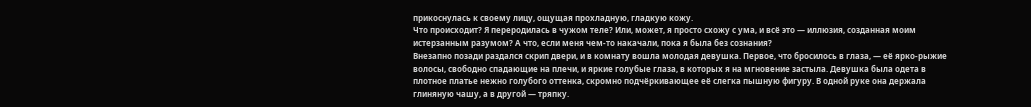прикоснулась к своему лицу, ощущая прохладную, гладкую кожу.
Что происходит? Я переродилась в чужом теле? Или, может, я просто схожу с ума, и всё это — иллюзия, созданная моим истерзанным разумом? А что, если меня чем-то накачали, пока я была без сознания?
Внезапно позади раздался скрип двери, и в комнату вошла молодая девушка. Первое, что бросилось в глаза, — её ярко-рыжие волосы, свободно спадающие на плечи, и яркие голубые глаза, в которых я на мгновение застыла. Девушка была одета в плотное платье нежно голубого оттенка, скромно подчёркивающее её слегка пышную фигуру. В одной руке она держала глиняную чашу, а в другой — тряпку.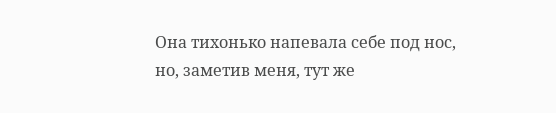Она тихонько напевала себе под нос, но, заметив меня, тут же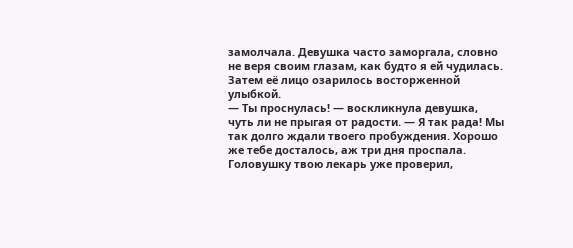замолчала. Девушка часто заморгала, словно не веря своим глазам, как будто я ей чудилась. Затем её лицо озарилось восторженной улыбкой.
— Ты проснулась! — воскликнула девушка, чуть ли не прыгая от радости. — Я так рада! Мы так долго ждали твоего пробуждения. Хорошо же тебе досталось, аж три дня проспала. Головушку твою лекарь уже проверил,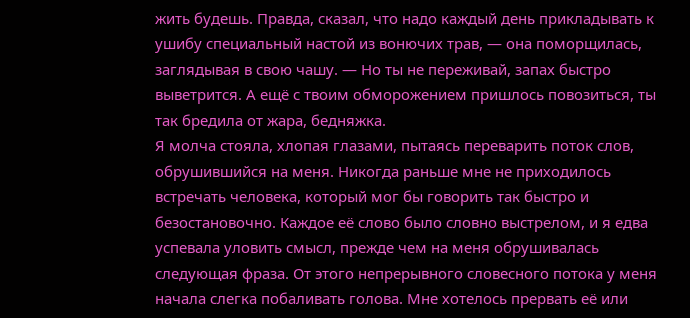жить будешь. Правда, сказал, что надо каждый день прикладывать к ушибу специальный настой из вонючих трав, — она поморщилась, заглядывая в свою чашу. — Но ты не переживай, запах быстро выветрится. А ещё с твоим обморожением пришлось повозиться, ты так бредила от жара, бедняжка.
Я молча стояла, хлопая глазами, пытаясь переварить поток слов, обрушившийся на меня. Никогда раньше мне не приходилось встречать человека, который мог бы говорить так быстро и безостановочно. Каждое её слово было словно выстрелом, и я едва успевала уловить смысл, прежде чем на меня обрушивалась следующая фраза. От этого непрерывного словесного потока у меня начала слегка побаливать голова. Мне хотелось прервать её или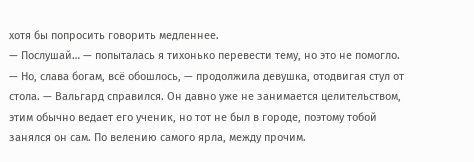хотя бы попросить говорить медленнее.
— Послушай… — попыталась я тихонько перевести тему, но это не помогло.
— Но, слава богам, всё обошлось, — продолжила девушка, отодвигая стул от стола. — Вальгард справился. Он давно уже не занимается целительством, этим обычно ведает его ученик, но тот не был в городе, поэтому тобой занялся он сам. По велению самого ярла, между прочим.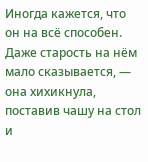Иногда кажется, что он на всё способен. Даже старость на нём мало сказывается, — она хихикнула, поставив чашу на стол и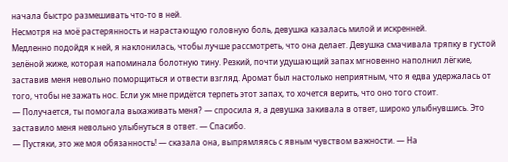начала быстро размешивать что-то в ней.
Несмотря на моё растерянность и нарастающую головную боль, девушка казалась милой и искренней.
Медленно подойдя к ней, я наклонилась, чтобы лучше рассмотреть, что она делает. Девушка смачивала тряпку в густой зелёной жиже, которая напоминала болотную тину. Резкий, почти удушающий запах мгновенно наполнил лёгкие, заставив меня невольно поморщиться и отвести взгляд. Аромат был настолько неприятным, что я едва удержалась от того, чтобы не зажать нос. Если уж мне придётся терпеть этот запах, то хочется верить, что оно того стоит.
— Получается, ты помогала выхаживать меня? — спросила я, а девушка закивала в ответ, широко улыбнувшись. Это заставило меня невольно улыбнуться в ответ. — Спасибо.
— Пустяки, это же моя обязанность! — сказала она, выпрямляясь с явным чувством важности. — На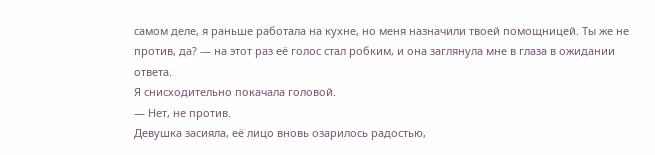самом деле, я раньше работала на кухне, но меня назначили твоей помощницей. Ты же не против, да? — на этот раз её голос стал робким, и она заглянула мне в глаза в ожидании ответа.
Я снисходительно покачала головой.
— Нет, не против.
Девушка засияла, её лицо вновь озарилось радостью,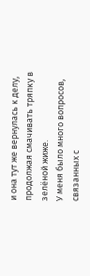и она тут же вернулась к делу, продолжая смачивать тряпку в зелёной жиже.
У меня было много вопросов, связанных с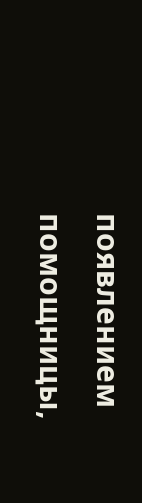появлением помощницы,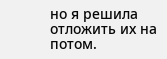но я решила отложить их на потом.